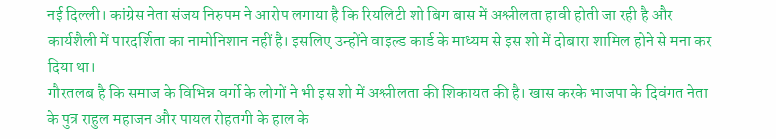नई दिल्ली। कांग्रेस नेता संजय निरुपम ने आरोप लगाया है कि रियलिटी शो बिग बास में अश्लीलता हावी होती जा रही है और कार्यशैली में पारदर्शिता का नामोनिशान नहीं है। इसलिए उन्होंने वाइल्ड कार्ड के माध्यम से इस शो में दोबारा शामिल होने से मना कर दिया था।
गौरतलब है कि समाज के विभिन्न वर्गो के लोगों ने भी इस शो में अश्लीलता की शिकायत की है। खास करके भाजपा के दिवंगत नेता के पुत्र राहुल महाजन और पायल रोहतगी के हाल के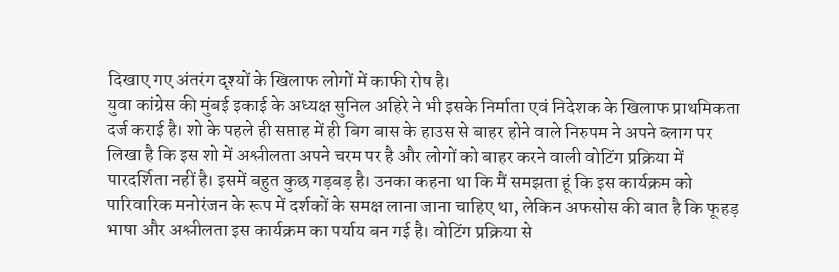दिखाए गए अंतरंग दृश्यों के खिलाफ लोगों में काफी रोष है।
युवा कांग्रेस की मुंबई इकाई के अध्यक्ष सुनिल अहिरे ने भी इसके निर्माता एवं निदेशक के खिलाफ प्राथमिकता दर्ज कराई है। शो के पहले ही सप्ताह में ही बिग बास के हाउस से बाहर होने वाले निरुपम ने अपने ब्लाग पर लिखा है कि इस शो में अश्लीलता अपने चरम पर है और लोगों को बाहर करने वाली वोटिंग प्रक्रिया में पारदर्शिता नहीं है। इसमें बहुत कुछ गड़बड़ है। उनका कहना था कि मैं समझता हूं कि इस कार्यक्रम को पारिवारिक मनोरंजन के रूप में दर्शकों के समक्ष लाना जाना चाहिए था, लेकिन अफसोस की बात है कि फूहड़ भाषा और अश्लीलता इस कार्यक्रम का पर्याय बन गई है। वोटिंग प्रक्रिया से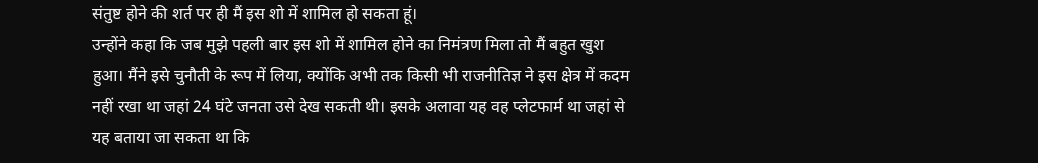संतुष्ट होने की शर्त पर ही मैं इस शो में शामिल हो सकता हूं।
उन्होंने कहा कि जब मुझे पहली बार इस शो में शामिल होने का निमंत्रण मिला तो मैं बहुत खुश हुआ। मैंने इसे चुनौती के रूप में लिया, क्योंकि अभी तक किसी भी राजनीतिज्ञ ने इस क्षेत्र में कदम नहीं रखा था जहां 24 घंटे जनता उसे देख सकती थी। इसके अलावा यह वह प्लेटफार्म था जहां से यह बताया जा सकता था कि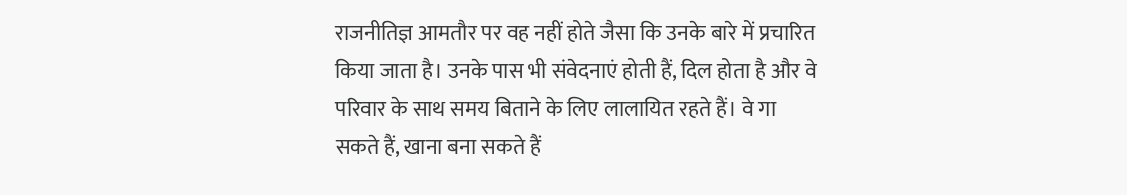राजनीतिज्ञ आमतौर पर वह नहीं होते जैसा कि उनके बारे में प्रचारित किया जाता है। उनके पास भी संवेदनाएं होती हैं, दिल होता है और वे परिवार के साथ समय बिताने के लिए लालायित रहते हैं। वे गा सकते हैं, खाना बना सकते हैं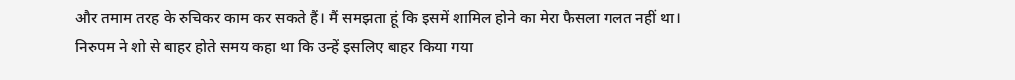और तमाम तरह के रुचिकर काम कर सकते हैं। मैं समझता हूं कि इसमें शामिल होने का मेरा फैसला गलत नहीं था।
निरुपम ने शो से बाहर होते समय कहा था कि उन्हें इसलिए बाहर किया गया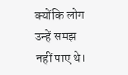क्योंकि लोग उन्हें समझ नहीं पाए थे।